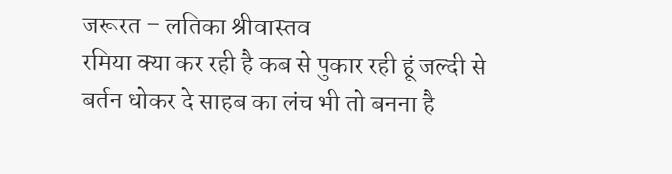जरूरत – लतिका श्रीवास्तव
रमिया क्या कर रही है कब से पुकार रही हूं जल्दी से बर्तन धोकर दे साहब का लंच भी तो बनना है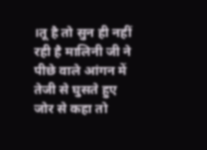।तू है तो सुन ही नहीं रही है मालिनी जी ने पीछे वाले आंगन में तेजी से घुसते हुए जोर से कहा तो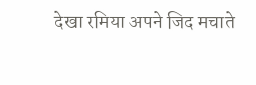देखा रमिया अपने जिद मचाते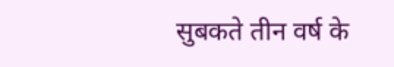सुबकते तीन वर्ष के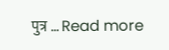पुत्र … Read more